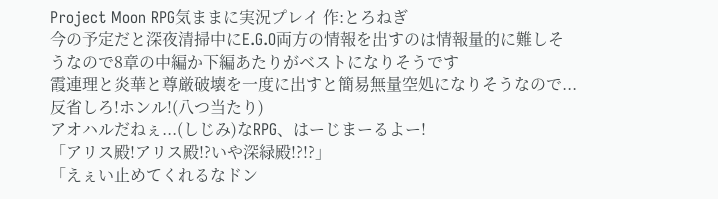Project Moon RPG気ままに実況プレイ 作:とろねぎ
今の予定だと深夜清掃中にE.G.O両方の情報を出すのは情報量的に難しそうなので8章の中編か下編あたりがベストになりそうです
霞連理と炎華と尊厳破壊を一度に出すと簡易無量空処になりそうなので...
反省しろ!ホンル!(八つ当たり)
アオハルだねぇ...(しじみ)なRPG、はーじまーるよー!
「アリス殿!アリス殿!?いや深緑殿!?!?」
「えぇい止めてくれるなドン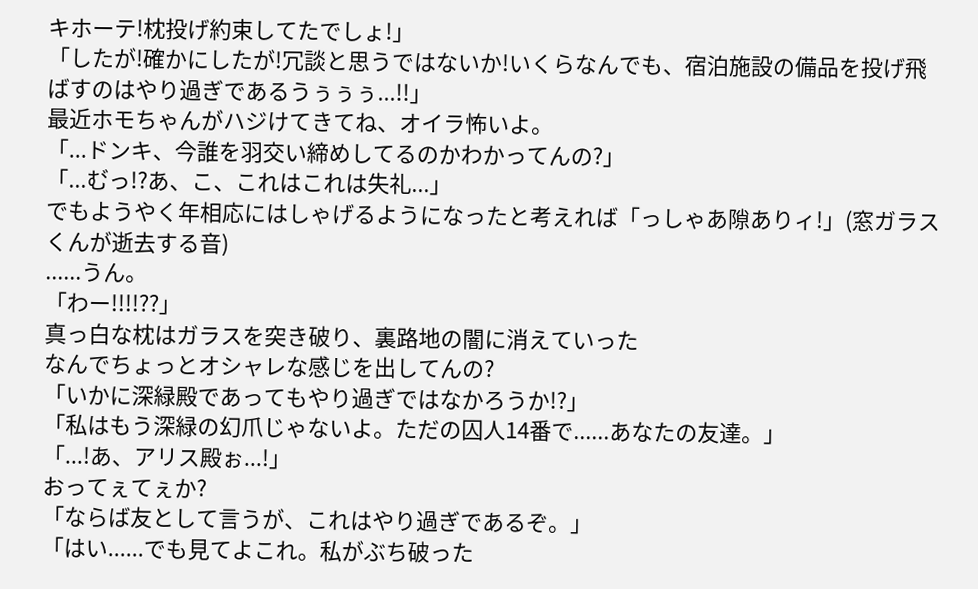キホーテ!枕投げ約束してたでしょ!」
「したが!確かにしたが!冗談と思うではないか!いくらなんでも、宿泊施設の備品を投げ飛ばすのはやり過ぎであるうぅぅぅ...!!」
最近ホモちゃんがハジけてきてね、オイラ怖いよ。
「...ドンキ、今誰を羽交い締めしてるのかわかってんの?」
「...む゙っ!?あ、こ、これはこれは失礼...」
でもようやく年相応にはしゃげるようになったと考えれば「っしゃあ隙ありィ!」(窓ガラスくんが逝去する音)
......うん。
「わー!!!!??」
真っ白な枕はガラスを突き破り、裏路地の闇に消えていった
なんでちょっとオシャレな感じを出してんの?
「いかに深緑殿であってもやり過ぎではなかろうか!?」
「私はもう深緑の幻爪じゃないよ。ただの囚人14番で......あなたの友達。」
「...!あ、アリス殿ぉ...!」
おってぇてぇか?
「ならば友として言うが、これはやり過ぎであるぞ。」
「はい......でも見てよこれ。私がぶち破った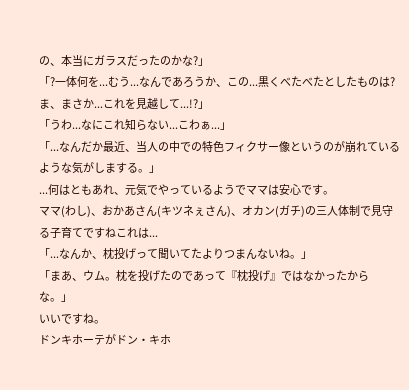の、本当にガラスだったのかな?」
「?一体何を...むう...なんであろうか、この...黒くべたべたとしたものは?ま、まさか...これを見越して...!?」
「うわ...なにこれ知らない...こわぁ...」
「...なんだか最近、当人の中での特色フィクサー像というのが崩れているような気がしまする。」
...何はともあれ、元気でやっているようでママは安心です。
ママ(わし)、おかあさん(キツネぇさん)、オカン(ガチ)の三人体制で見守る子育てですねこれは...
「...なんか、枕投げって聞いてたよりつまんないね。」
「まあ、ウム。枕を投げたのであって『枕投げ』ではなかったからな。」
いいですね。
ドンキホーテがドン・キホ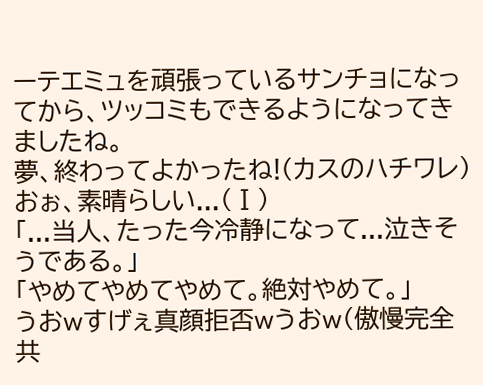ーテエミュを頑張っているサンチョになってから、ツッコミもできるようになってきましたね。
夢、終わってよかったね!(カスのハチワレ)
おぉ、素晴らしい...(Ⅰ)
「...当人、たった今冷静になって...泣きそうである。」
「やめてやめてやめて。絶対やめて。」
うおwすげぇ真顔拒否wうおw(傲慢完全共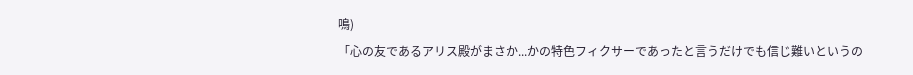鳴)
「心の友であるアリス殿がまさか...かの特色フィクサーであったと言うだけでも信じ難いというの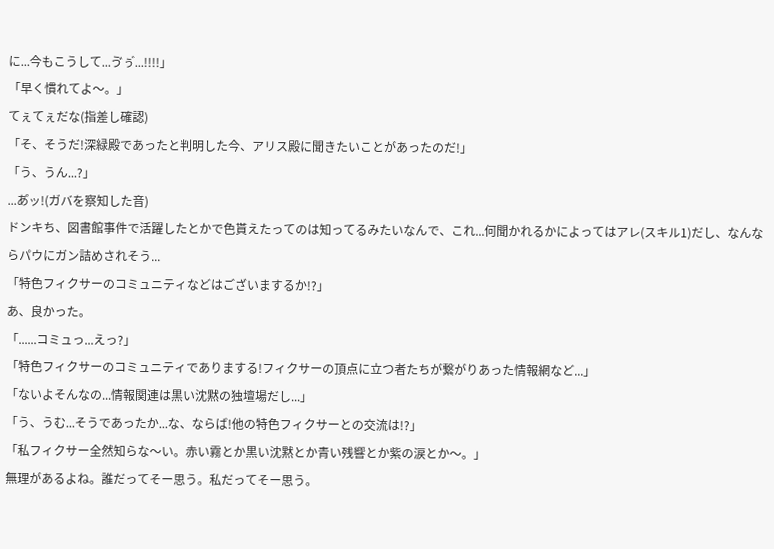に...今もこうして...ゔぅ゙...!!!!」
「早く慣れてよ〜。」
てぇてぇだな(指差し確認)
「そ、そうだ!深緑殿であったと判明した今、アリス殿に聞きたいことがあったのだ!」
「う、うん...?」
...あ゚ッ!(ガバを察知した音)
ドンキち、図書館事件で活躍したとかで色貰えたってのは知ってるみたいなんで、これ...何聞かれるかによってはアレ(スキル1)だし、なんならパウにガン詰めされそう...
「特色フィクサーのコミュニティなどはございまするか!?」
あ、良かった。
「......コミュっ...えっ?」
「特色フィクサーのコミュニティでありまする!フィクサーの頂点に立つ者たちが繋がりあった情報網など...」
「ないよそんなの...情報関連は黒い沈黙の独壇場だし...」
「う、うむ...そうであったか...な、ならば!他の特色フィクサーとの交流は!?」
「私フィクサー全然知らな〜い。赤い霧とか黒い沈黙とか青い残響とか紫の涙とか〜。」
無理があるよね。誰だってそー思う。私だってそー思う。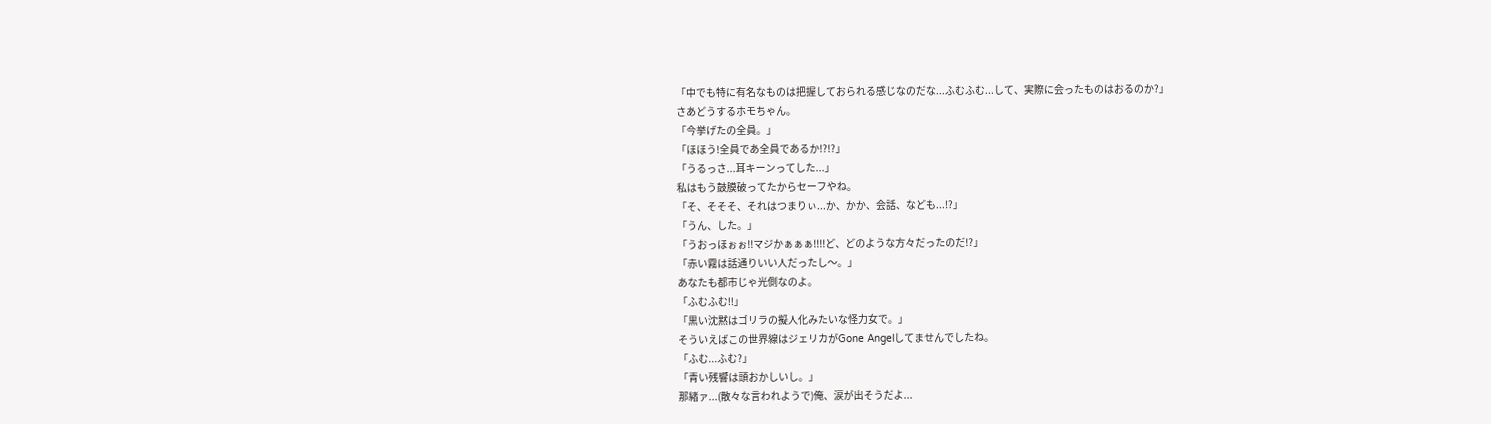「中でも特に有名なものは把握しておられる感じなのだな...ふむふむ...して、実際に会ったものはおるのか?」
さあどうするホモちゃん。
「今挙げたの全員。」
「ほほう!全員であ全員であるか!?!?」
「うるっさ...耳キーンってした...」
私はもう鼓膜破ってたからセーフやね。
「そ、そそそ、それはつまりぃ...か、かか、会話、なども...!?」
「うん、した。」
「うおっほぉぉ!!マジかぁぁぁ!!!!ど、どのような方々だったのだ!?」
「赤い霧は話通りいい人だったし〜。」
あなたも都市じゃ光側なのよ。
「ふむふむ!!」
「黒い沈黙はゴリラの擬人化みたいな怪力女で。」
そういえばこの世界線はジェリカがGone Angelしてませんでしたね。
「ふむ...ふむ?」
「青い残響は頭おかしいし。」
那緒ァ...(散々な言われようで)俺、涙が出そうだよ...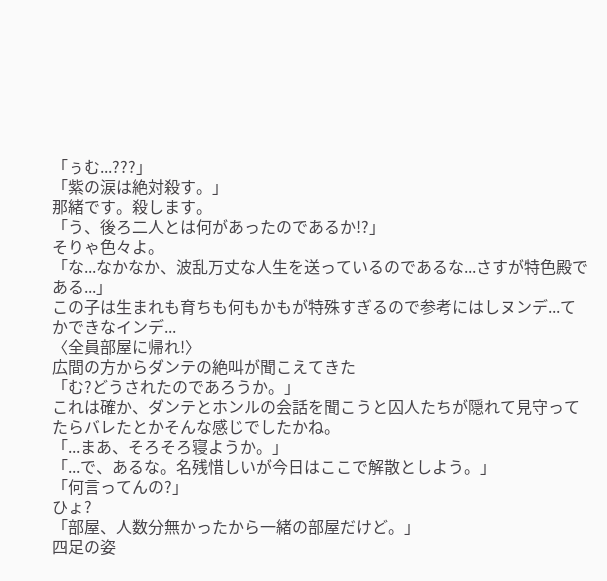「ぅむ...???」
「紫の涙は絶対殺す。」
那緒です。殺します。
「う、後ろ二人とは何があったのであるか!?」
そりゃ色々よ。
「な...なかなか、波乱万丈な人生を送っているのであるな...さすが特色殿である...」
この子は生まれも育ちも何もかもが特殊すぎるので参考にはしヌンデ...てかできなインデ...
〈全員部屋に帰れ!〉
広間の方からダンテの絶叫が聞こえてきた
「む?どうされたのであろうか。」
これは確か、ダンテとホンルの会話を聞こうと囚人たちが隠れて見守ってたらバレたとかそんな感じでしたかね。
「...まあ、そろそろ寝ようか。」
「...で、あるな。名残惜しいが今日はここで解散としよう。」
「何言ってんの?」
ひょ?
「部屋、人数分無かったから一緒の部屋だけど。」
四足の姿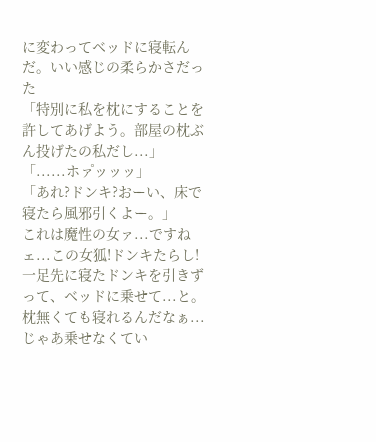に変わってベッドに寝転んだ。いい感じの柔らかさだった
「特別に私を枕にすることを許してあげよう。部屋の枕ぶん投げたの私だし...」
「......ホァ゚ッッッ」
「あれ?ドンキ?おーい、床で寝たら風邪引くよー。」
これは魔性の女ァ...ですねェ...この女狐!ドンキたらし!
一足先に寝たドンキを引きずって、ベッドに乗せて...と。枕無くても寝れるんだなぁ...じゃあ乗せなくてい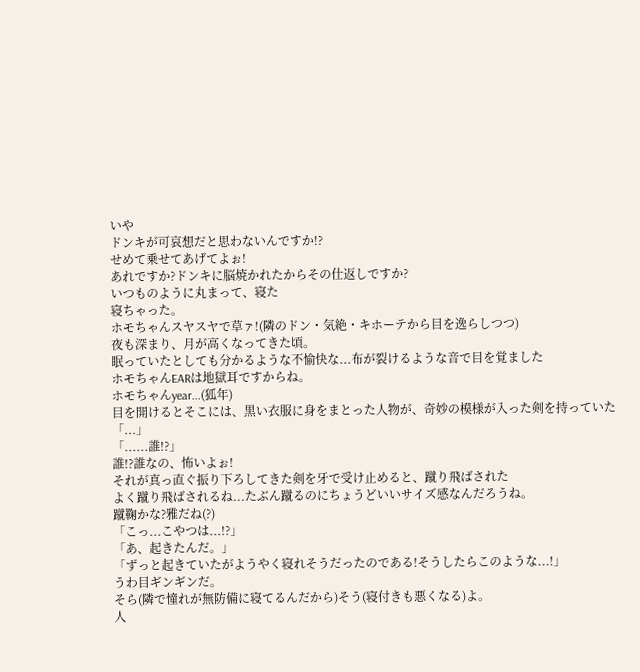いや
ドンキが可哀想だと思わないんですか!?
せめて乗せてあげてよぉ!
あれですか?ドンキに脳焼かれたからその仕返しですか?
いつものように丸まって、寝た
寝ちゃった。
ホモちゃんスヤスヤで草ァ!(隣のドン・気絶・キホーテから目を逸らしつつ)
夜も深まり、月が高くなってきた頃。
眠っていたとしても分かるような不愉快な...布が裂けるような音で目を覚ました
ホモちゃんEARは地獄耳ですからね。
ホモちゃんyear...(狐年)
目を開けるとそこには、黒い衣服に身をまとった人物が、奇妙の模様が入った剣を持っていた
「...」
「......誰!?」
誰!?誰なの、怖いよぉ!
それが真っ直ぐ振り下ろしてきた剣を牙で受け止めると、蹴り飛ばされた
よく蹴り飛ばされるね...たぶん蹴るのにちょうどいいサイズ感なんだろうね。
蹴鞠かな?雅だね(?)
「こっ...こやつは...!?」
「あ、起きたんだ。」
「ずっと起きていたがようやく寝れそうだったのである!そうしたらこのような...!」
うわ目ギンギンだ。
そら(隣で憧れが無防備に寝てるんだから)そう(寝付きも悪くなる)よ。
人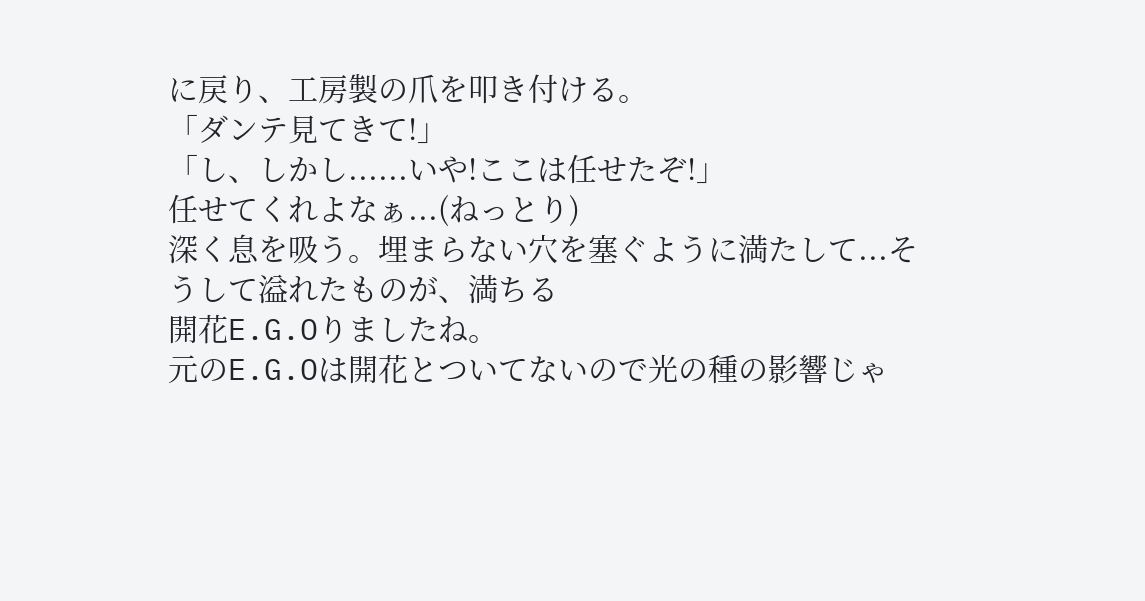に戻り、工房製の爪を叩き付ける。
「ダンテ見てきて!」
「し、しかし......いや!ここは任せたぞ!」
任せてくれよなぁ...(ねっとり)
深く息を吸う。埋まらない穴を塞ぐように満たして...そうして溢れたものが、満ちる
開花E.G.Oりましたね。
元のE.G.Oは開花とついてないので光の種の影響じゃ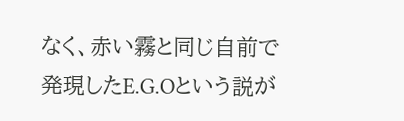なく、赤い霧と同じ自前で発現したE.G.Oという説が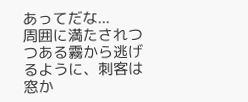あってだな...
周囲に満たされつつある霧から逃げるように、刺客は窓か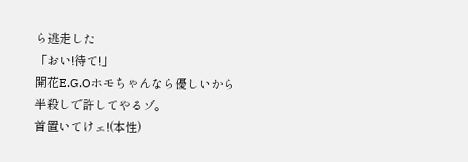ら逃走した
「おい!待て!」
開花E.G.Oホモちゃんなら優しいから半殺しで許してやるゾ。
首置いてけェ!(本性)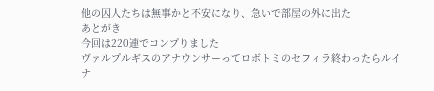他の囚人たちは無事かと不安になり、急いで部屋の外に出た
あとがき
今回は220連でコンプりました
ヴァルプルギスのアナウンサーってロボトミのセフィラ終わったらルイナ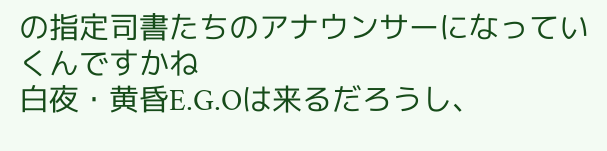の指定司書たちのアナウンサーになっていくんですかね
白夜・黄昏E.G.Oは来るだろうし、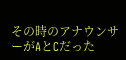その時のアナウンサーがAとCだった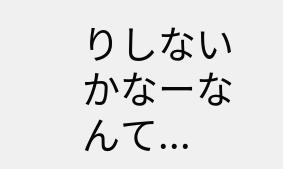りしないかなーなんて...